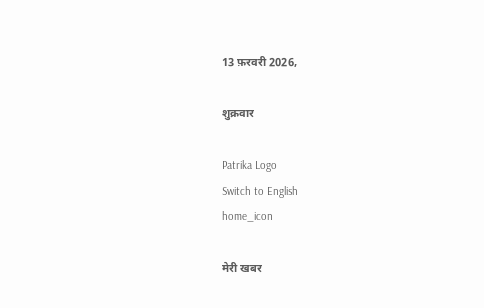13 फ़रवरी 2026,

शुक्रवार

Patrika Logo
Switch to English
home_icon

मेरी खबर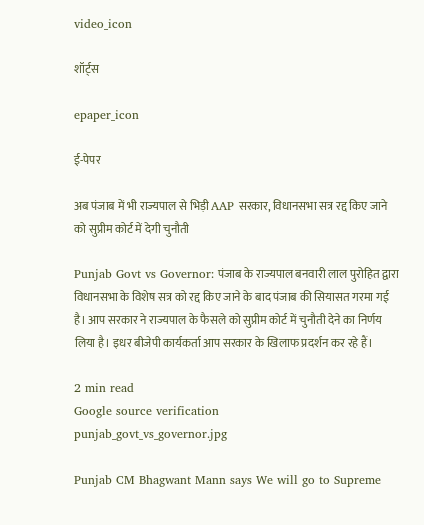video_icon

शॉर्ट्स

epaper_icon

ई-पेपर

अब पंजाब में भी राज्यपाल से भिड़ी AAP सरकार, विधानसभा सत्र रद्द किए जाने को सुप्रीम कोर्ट में देगी चुनौती

Punjab Govt vs Governor: पंजाब के राज्यपाल बनवारी लाल पुरोहित द्वारा विधानसभा के विशेष सत्र को रद्द किए जाने के बाद पंजाब की सियासत गरमा गई है। आप सरकार ने राज्यपाल के फैसले को सुप्रीम कोर्ट में चुनौती देने का निर्णय लिया है। इधर बीजेपी कार्यकर्ता आप सरकार के खिलाफ प्रदर्शन कर रहे हैं।

2 min read
Google source verification
punjab_govt_vs_governor.jpg

Punjab CM Bhagwant Mann says We will go to Supreme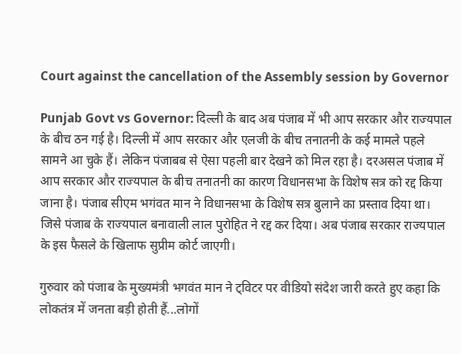Court against the cancellation of the Assembly session by Governor

Punjab Govt vs Governor: दिल्ली के बाद अब पंजाब में भी आप सरकार और राज्यपाल के बीच ठन गई है। दिल्ली में आप सरकार और एलजी के बीच तनातनी के कई मामले पहले सामने आ चुके हैं। लेकिन पंजाबब से ऐसा पहली बार देखने को मिल रहा है। दरअसल पंजाब में आप सरकार और राज्यपाल के बीच तनातनी का कारण विधानसभा के विशेष सत्र को रद्द किया जाना है। पंजाब सीएम भगंवत मान ने विधानसभा के विशेष सत्र बुलाने का प्रस्ताव दिया था। जिसे पंजाब के राज्यपाल बनावाली लाल पुरोहित ने रद्द कर दिया। अब पंजाब सरकार राज्यपाल के इस फैसले के खिलाफ सुप्रीम कोर्ट जाएगी।

गुरुवार को पंजाब के मुख्यमंत्री भगवंत मान ने ट्विटर पर वीडियो संदेश जारी करते हुए कहा कि लोकतंत्र में जनता बड़ी होती हैं...लोगों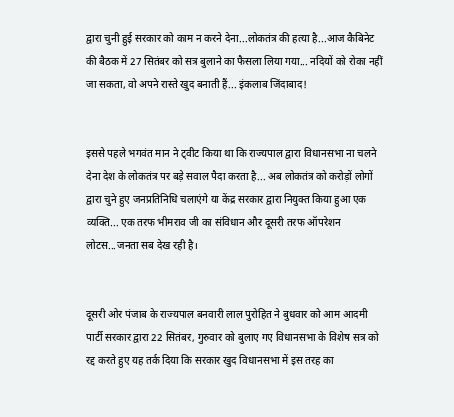द्वारा चुनी हुई सरकार को काम न करने देना...लोकतंत्र की हत्या है...आज कैबिनेट की बैठक में 27 सितंबर को सत्र बुलाने का फैसला लिया गया... नदियों को रोका नहीं जा सकता, वो अपने रास्ते खुद बनाती हैं... इंकलाब जिंदाबाद!


इससे पहले भगवंत मान ने ट्वीट किया था कि राज्यपाल द्वारा विधानसभा ना चलने देना देश के लोकतंत्र पर बड़े सवाल पैदा करता है... अब लोकतंत्र को करोड़ों लोगों द्वारा चुने हुए जनप्रतिनिधि चलाएंगे या केंद्र सरकार द्वारा नियुक्त किया हुआ एक व्यक्ति... एक तरफ भीमराव जी का संविधान और दूसरी तरफ ऑपरेशन लोटस...जनता सब देख रही है।


दूसरी ओर पंजाब के राज्यपाल बनवारी लाल पुरोहित ने बुधवार को आम आदमी पार्टी सरकार द्वारा 22 सितंबर, गुरुवार को बुलाए गए विधानसभा के विशेष सत्र को रद्द करते हुए यह तर्क दिया कि सरकार खुद विधानसभा में इस तरह का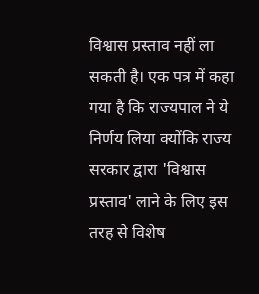विश्वास प्रस्ताव नहीं ला सकती है। एक पत्र में कहा गया है कि राज्यपाल ने ये निर्णय लिया क्योंकि राज्य सरकार द्वारा 'विश्वास प्रस्ताव' लाने के लिए इस तरह से विशेष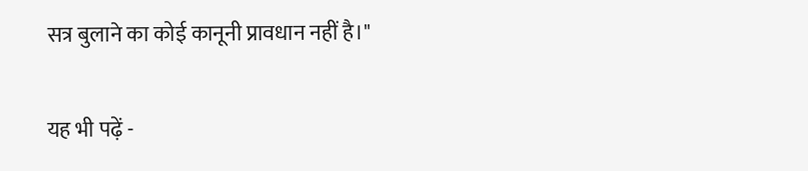सत्र बुलाने का कोई कानूनी प्रावधान नहीं है।"

यह भी पढ़ें -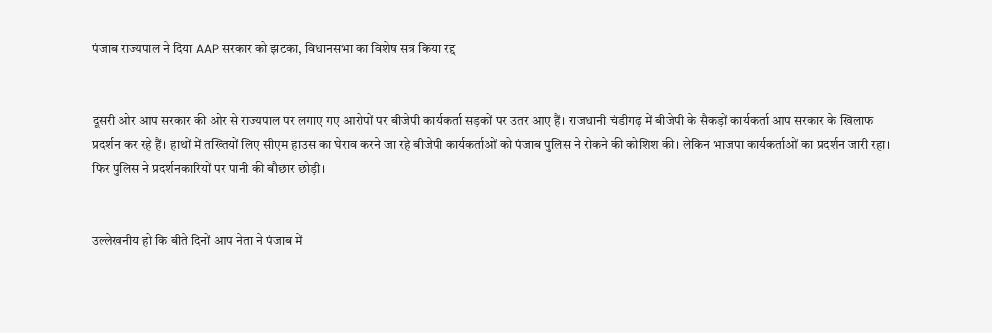पंजाब राज्यपाल ने दिया AAP सरकार को झटका, विधानसभा का विशेष सत्र किया रद्द


दूसरी ओर आप सरकार की ओर से राज्यपाल पर लगाए गए आरोपों पर बीजेपी कार्यकर्ता सड़कों पर उतर आए हैं। राजधानी चंडीगढ़ में बीजेपी के सैकड़ों कार्यकर्ता आप सरकार के खिलाफ प्रदर्शन कर रहे हैं। हाथों में तख्तियों लिए सीएम हाउस का घेराव करने जा रहे बीजेपी कार्यकर्ताओं को पंजाब पुलिस ने रोकने की कोशिश की। लेकिन भाजपा कार्यकर्ताओं का प्रदर्शन जारी रहा। फिर पुलिस ने प्रदर्शनकारियों पर पानी की बौछार छोड़ी।


उल्लेखनीय हो कि बीते दिनों आप नेता ने पंजाब में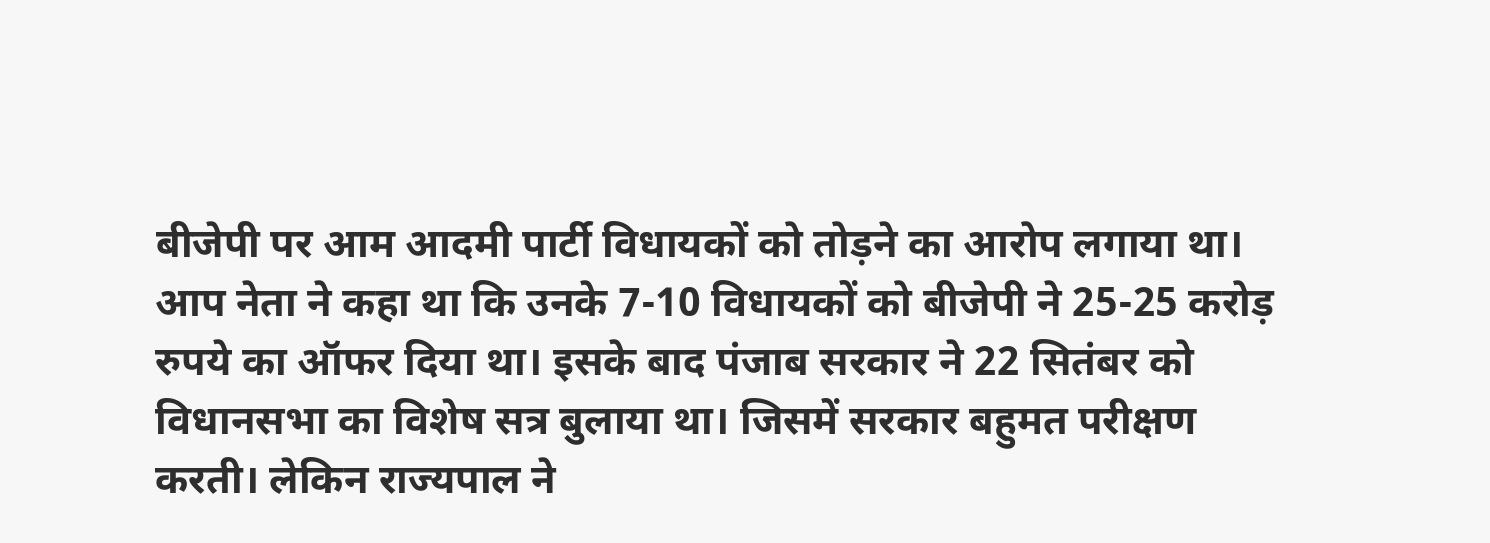बीजेपी पर आम आदमी पार्टी विधायकों को तोड़ने का आरोप लगाया था। आप नेता ने कहा था कि उनके 7-10 विधायकों को बीजेपी ने 25-25 करोड़ रुपये का ऑफर दिया था। इसके बाद पंजाब सरकार ने 22 सितंबर को विधानसभा का विशेष सत्र बुलाया था। जिसमें सरकार बहुमत परीक्षण करती। लेकिन राज्यपाल ने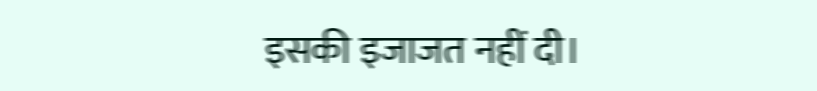इसकी इजाजत नहीं दी।